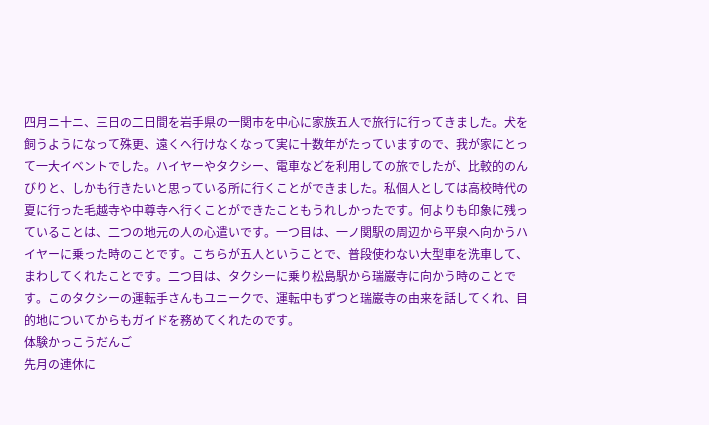四月ニ十ニ、三日の二日間を岩手県の一関市を中心に家族五人で旅行に行ってきました。犬を飼うようになって殊更、遠くへ行けなくなって実に十数年がたっていますので、我が家にとって一大イベントでした。ハイヤーやタクシー、電車などを利用しての旅でしたが、比較的のんびりと、しかも行きたいと思っている所に行くことができました。私個人としては高校時代の夏に行った毛越寺や中尊寺へ行くことができたこともうれしかったです。何よりも印象に残っていることは、二つの地元の人の心遣いです。一つ目は、一ノ関駅の周辺から平泉へ向かうハイヤーに乗った時のことです。こちらが五人ということで、普段使わない大型車を洗車して、まわしてくれたことです。二つ目は、タクシーに乗り松島駅から瑞巌寺に向かう時のことです。このタクシーの運転手さんもユニークで、運転中もずつと瑞巌寺の由来を話してくれ、目的地についてからもガイドを務めてくれたのです。
体験かっこうだんご
先月の連休に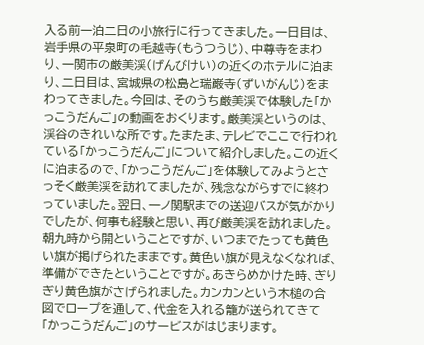入る前一泊二日の小旅行に行ってきました。一日目は、岩手県の平泉町の毛越寺(もうつうじ)、中尊寺をまわり、一関市の厳美渓(げんびけい)の近くのホテルに泊まり、二日目は、宮城県の松島と瑞巌寺(ずいがんじ)をまわってきました。今回は、そのうち厳美渓で体験した「かっこうだんご」の動画をおくります。厳美渓というのは、渓谷のきれいな所です。たまたま、テレビでここで行われている「かっこうだんご」について紹介しました。この近くに泊まるので、「かっこうだんご」を体験してみようとさっそく厳美渓を訪れてましたが、残念ながらすでに終わっていました。翌日、一ノ関駅までの送迎バスが気がかりでしたが、何事も経験と思い、再び厳美渓を訪れました。朝九時から開ということですが、いつまでたっても黄色い旗が掲げられたままです。黄色い旗が見えなくなれば、準備ができたということですが。あきらめかけた時、ぎりぎり黄色旗がさげられました。カンカンという木槌の合図でロープを通して、代金を入れる籠が送られてきて「かっこうだんご」のサービスがはじまります。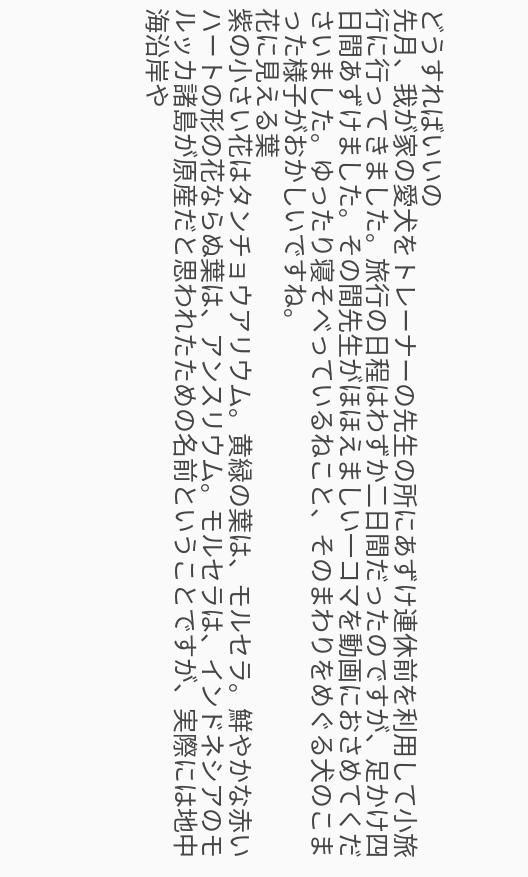どうすればいいの
先月、我が家の愛犬をトレーナーの先生の所にあずけ連休前を利用して小旅行に行ってきました。旅行の日程はわずか二日間だったのですが、足かけ四日間あずけました。その間先生がほほえましい一コマを動画におさめてくださいました。ゆったり寝そべっているねこと、そのまわりをめぐる犬のこまった様子がおかしいですね。
花に見える葉
紫の小さい花はタンチョウアリウム。黄緑の葉は、モルセラ。鮮やかな赤いハートの形の花ならぬ葉は、アンスリウム。モルセラは、インドネシアのモルッカ諸島が原産だと思われたための名前ということですが、実際には地中海沿岸や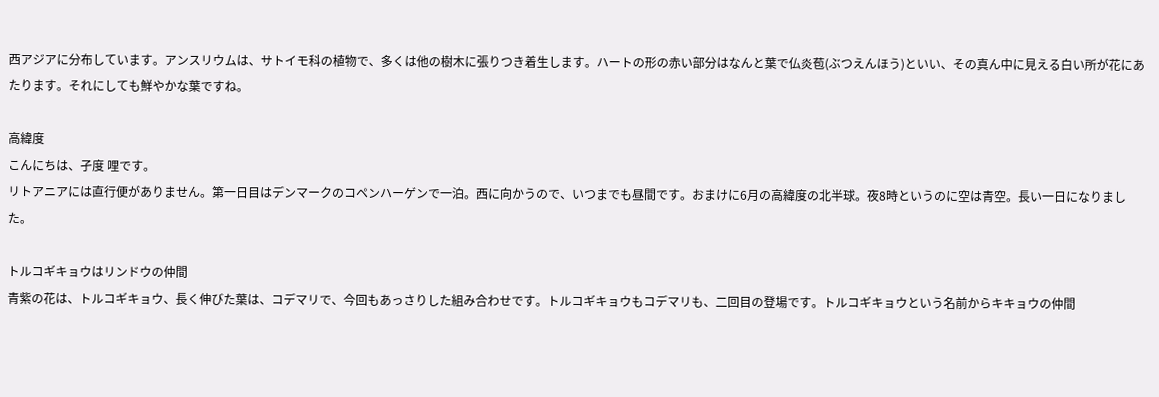西アジアに分布しています。アンスリウムは、サトイモ科の植物で、多くは他の樹木に張りつき着生します。ハートの形の赤い部分はなんと葉で仏炎苞(ぶつえんほう)といい、その真ん中に見える白い所が花にあたります。それにしても鮮やかな葉ですね。

高緯度
こんにちは、孑度 哩です。
リトアニアには直行便がありません。第一日目はデンマークのコペンハーゲンで一泊。西に向かうので、いつまでも昼間です。おまけに6月の高緯度の北半球。夜8時というのに空は青空。長い一日になりました。

トルコギキョウはリンドウの仲間
青紫の花は、トルコギキョウ、長く伸びた葉は、コデマリで、今回もあっさりした組み合わせです。トルコギキョウもコデマリも、二回目の登場です。トルコギキョウという名前からキキョウの仲間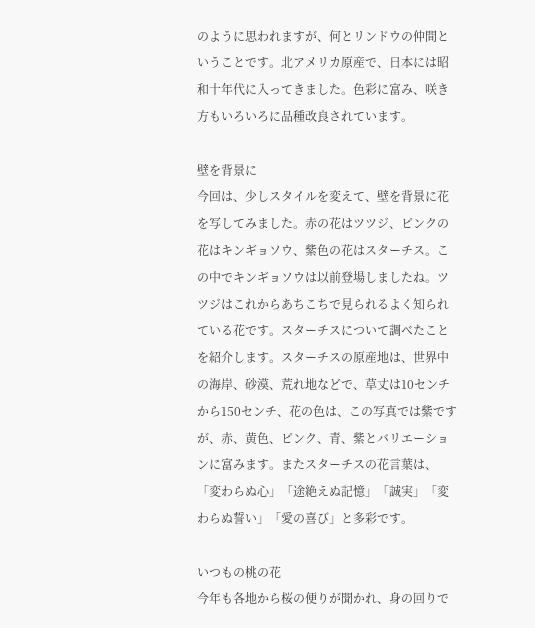のように思われますが、何とリンドウの仲間ということです。北アメリカ原産で、日本には昭和十年代に入ってきました。色彩に富み、咲き方もいろいろに品種改良されています。

壁を背景に
今回は、少しスタイルを変えて、壁を背景に花を写してみました。赤の花はツツジ、ピンクの花はキンギョソウ、紫色の花はスターチス。この中でキンギョソウは以前登場しましたね。ツツジはこれからあちこちで見られるよく知られている花です。スターチスについて調べたことを紹介します。スターチスの原産地は、世界中の海岸、砂漠、荒れ地などで、草丈は10センチから150センチ、花の色は、この写真では紫ですが、赤、黄色、ピンク、青、紫とバリエーションに富みます。またスターチスの花言葉は、「変わらぬ心」「途絶えぬ記憶」「誠実」「変わらぬ誓い」「愛の喜び」と多彩です。

いつもの桃の花
今年も各地から桜の便りが聞かれ、身の回りで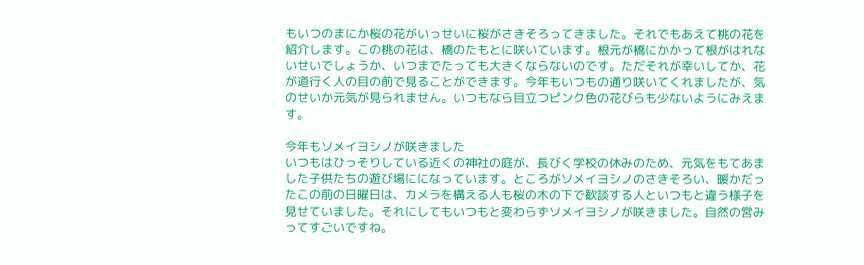もいつのまにか桜の花がいっせいに桜がさきそろってきました。それでもあえて桃の花を紹介します。この桃の花は、橋のたもとに咲いています。根元が橋にかかって根がはれないせいでしょうか、いつまでたっても大きくならないのです。ただそれが幸いしてか、花が道行く人の目の前で見ることができます。今年もいつもの通り咲いてくれましたが、気のせいか元気が見られません。いつもなら目立つピンク色の花びらも少ないようにみえます。

今年もソメイヨシノが咲きました
いつもはひっそりしている近くの神社の庭が、長びく学校の休みのため、元気をもてあました子供たちの遊び場にになっています。ところがソメイヨシノのさきそろい、暖かだったこの前の日曜日は、カメラを構える人も桜の木の下で歓談する人といつもと違う様子を見せていました。それにしてもいつもと変わらずソメイヨシノが咲きました。自然の営みってすごいですね。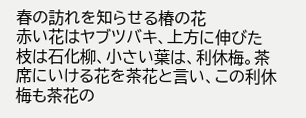春の訪れを知らせる椿の花
赤い花はヤブツバキ、上方に伸びた枝は石化柳、小さい葉は、利休梅。茶席にいける花を茶花と言い、この利休梅も茶花の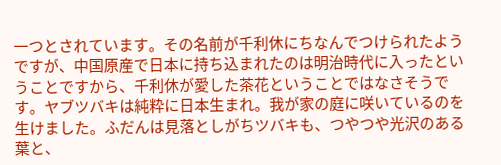一つとされています。その名前が千利休にちなんでつけられたようですが、中国原産で日本に持ち込まれたのは明治時代に入ったということですから、千利休が愛した茶花ということではなさそうです。ヤブツバキは純粋に日本生まれ。我が家の庭に咲いているのを生けました。ふだんは見落としがちツバキも、つやつや光沢のある葉と、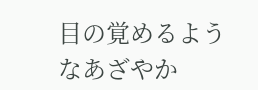目の覚めるようなあざやか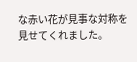な赤い花が見事な対称を見せてくれました。